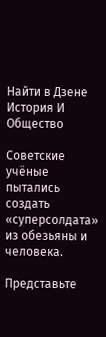Найти в Дзене
История И Общество

Советские учёные пытались создать «суперсолдата» из обезьяны и человека.

Представьте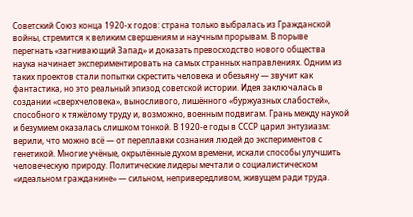Советский Союз конца 1920-х годов: страна только выбралась из Гражданской войны, стремится к великим свершениям и научным прорывам. В порыве перегнать «загнивающий Запад» и доказать превосходство нового общества наука начинает экспериментировать на самых странных направлениях. Одним из таких проектов стали попытки скрестить человека и обезьяну — звучит как фантастика, но это реальный эпизод советской истории. Идея заключалась в создании «сверхчеловека», выносливого, лишённого «буржуазных слабостей», способного к тяжёлому труду и, возможно, военным подвигам. Грань между наукой и безумием оказалась слишком тонкой. В 1920-е годы в СССР царил энтузиазм: верили, что можно всё — от переплавки сознания людей до экспериментов с генетикой. Многие учёные, окрылённые духом времени, искали способы улучшить человеческую природу. Политические лидеры мечтали о социалистическом «идеальном гражданине» — сильном, непривередливом, живущем ради труда.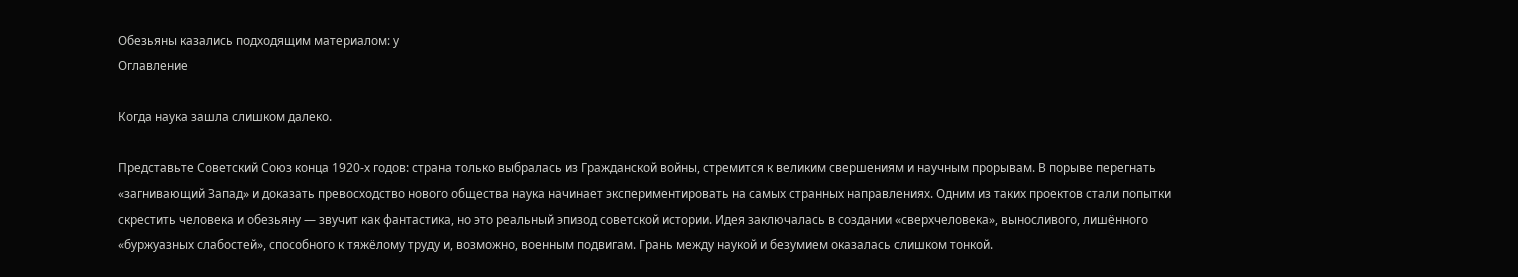Обезьяны казались подходящим материалом: у
Оглавление

Когда наука зашла слишком далеко.

Представьте Советский Союз конца 1920-х годов: страна только выбралась из Гражданской войны, стремится к великим свершениям и научным прорывам. В порыве перегнать «загнивающий Запад» и доказать превосходство нового общества наука начинает экспериментировать на самых странных направлениях. Одним из таких проектов стали попытки скрестить человека и обезьяну — звучит как фантастика, но это реальный эпизод советской истории. Идея заключалась в создании «сверхчеловека», выносливого, лишённого «буржуазных слабостей», способного к тяжёлому труду и, возможно, военным подвигам. Грань между наукой и безумием оказалась слишком тонкой.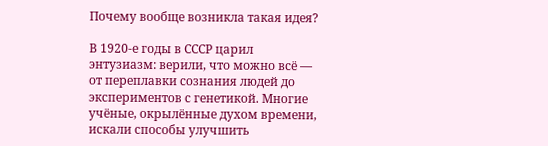Почему вообще возникла такая идея?

В 1920-е годы в СССР царил энтузиазм: верили, что можно всё — от переплавки сознания людей до экспериментов с генетикой. Многие учёные, окрылённые духом времени, искали способы улучшить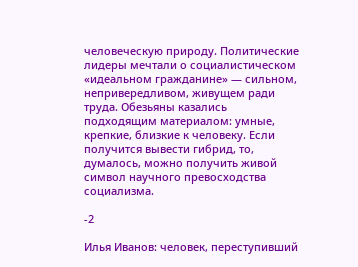человеческую природу. Политические лидеры мечтали о социалистическом «идеальном гражданине» — сильном, непривередливом, живущем ради труда. Обезьяны казались подходящим материалом: умные, крепкие, близкие к человеку. Если получится вывести гибрид, то, думалось, можно получить живой символ научного превосходства социализма.

-2

Илья Иванов: человек, переступивший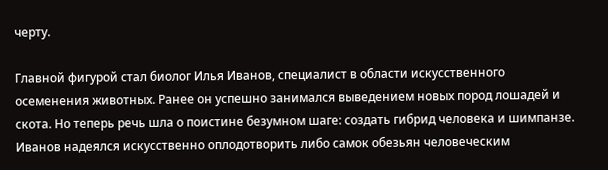черту.

Главной фигурой стал биолог Илья Иванов, специалист в области искусственного осеменения животных. Ранее он успешно занимался выведением новых пород лошадей и скота. Но теперь речь шла о поистине безумном шаге: создать гибрид человека и шимпанзе. Иванов надеялся искусственно оплодотворить либо самок обезьян человеческим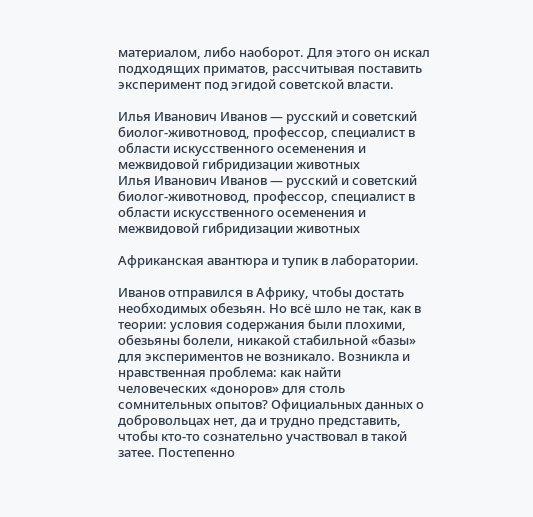материалом, либо наоборот. Для этого он искал подходящих приматов, рассчитывая поставить эксперимент под эгидой советской власти.

Илья Иванович Иванов — русский и советский биолог-животновод, профессор, специалист в области искусственного осеменения и межвидовой гибридизации животных
Илья Иванович Иванов — русский и советский биолог-животновод, профессор, специалист в области искусственного осеменения и межвидовой гибридизации животных

Африканская авантюра и тупик в лаборатории.

Иванов отправился в Африку, чтобы достать необходимых обезьян. Но всё шло не так, как в теории: условия содержания были плохими, обезьяны болели, никакой стабильной «базы» для экспериментов не возникало. Возникла и нравственная проблема: как найти человеческих «доноров» для столь сомнительных опытов? Официальных данных о добровольцах нет, да и трудно представить, чтобы кто-то сознательно участвовал в такой затее. Постепенно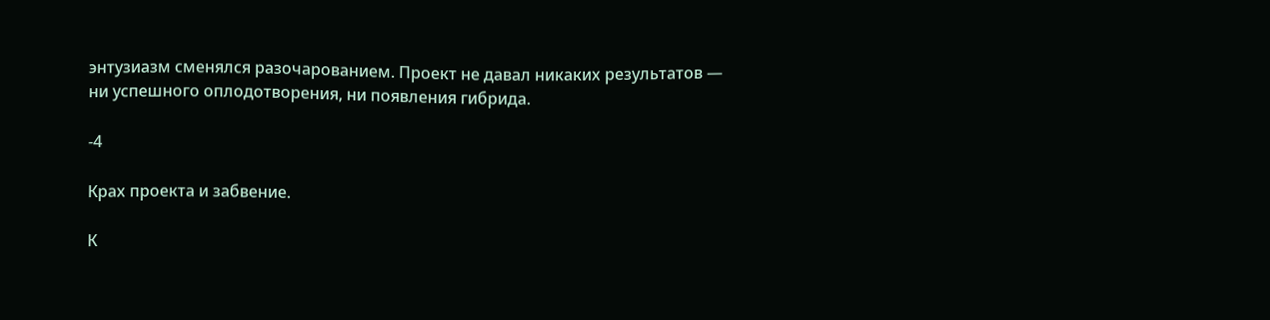энтузиазм сменялся разочарованием. Проект не давал никаких результатов — ни успешного оплодотворения, ни появления гибрида.

-4

Крах проекта и забвение.

К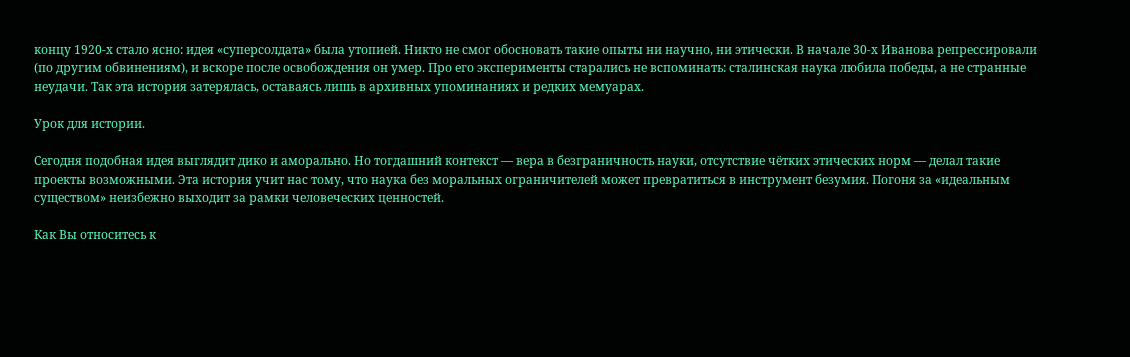концу 1920-х стало ясно: идея «суперсолдата» была утопией. Никто не смог обосновать такие опыты ни научно, ни этически. В начале 30-х Иванова репрессировали (по другим обвинениям), и вскоре после освобождения он умер. Про его эксперименты старались не вспоминать: сталинская наука любила победы, а не странные неудачи. Так эта история затерялась, оставаясь лишь в архивных упоминаниях и редких мемуарах.

Урок для истории.

Сегодня подобная идея выглядит дико и аморально. Но тогдашний контекст — вера в безграничность науки, отсутствие чётких этических норм — делал такие проекты возможными. Эта история учит нас тому, что наука без моральных ограничителей может превратиться в инструмент безумия. Погоня за «идеальным существом» неизбежно выходит за рамки человеческих ценностей.

Как Вы относитесь к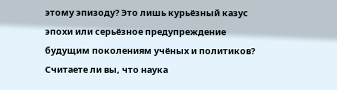этому эпизоду? Это лишь курьёзный казус эпохи или серьёзное предупреждение будущим поколениям учёных и политиков? Считаете ли вы, что наука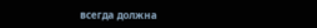всегда должна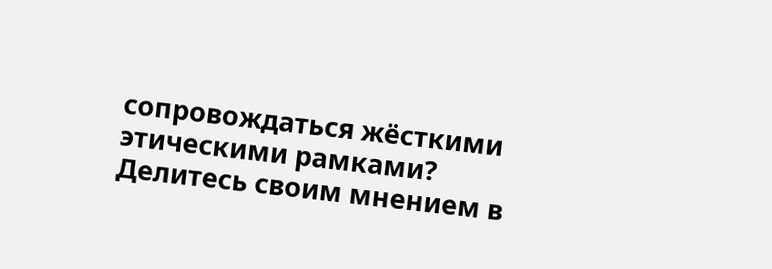сопровождаться жёсткими этическими рамками?
Делитесь своим мнением в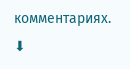комментариях. ⬇